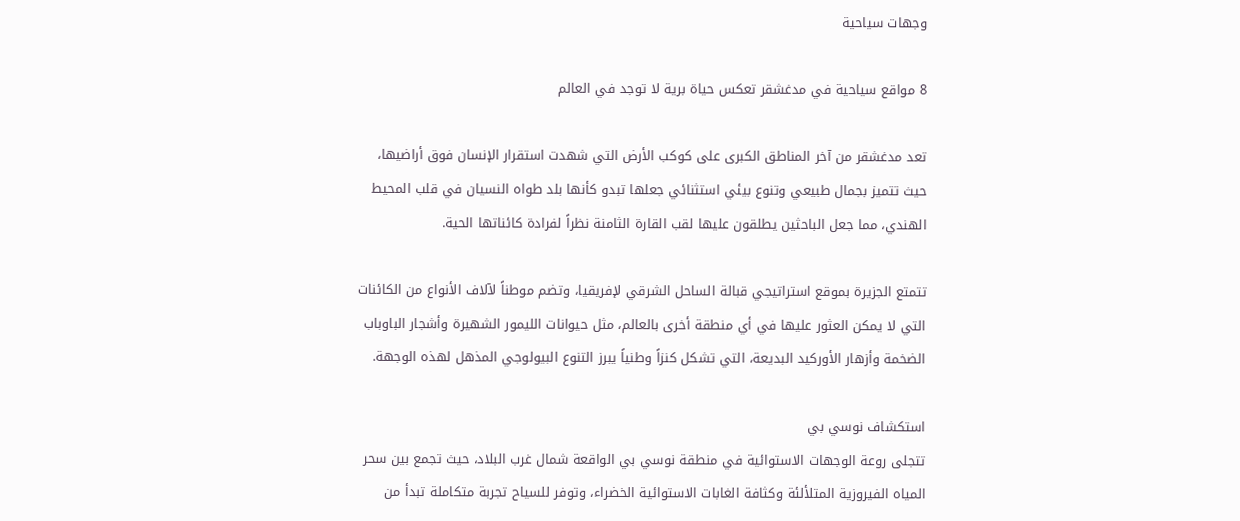وجهات سياحية

8 مواقع سياحية في مدغشقر تعكس حياة برية لا توجد في العالم

تعد مدغشقر من آخر المناطق الكبرى على كوكب الأرض التي شهدت استقرار الإنسان فوق أراضيها، حيث تتميز بجمال طبيعي وتنوع بيئي استثنائي جعلها تبدو كأنها بلد طواه النسيان في قلب المحيط الهندي، مما جعل الباحثين يطلقون عليها لقب القارة الثامنة نظراً لفرادة كائناتها الحية.

تتمتع الجزيرة بموقع استراتيجي قبالة الساحل الشرقي لإفريقيا، وتضم موطناً لآلاف الأنواع من الكائنات التي لا يمكن العثور عليها في أي منطقة أخرى بالعالم، مثل حيوانات الليمور الشهيرة وأشجار الباوباب الضخمة وأزهار الأوركيد البديعة، التي تشكل كنزاً وطنياً يبرز التنوع البيولوجي المذهل لهذه الوجهة.

استكشاف نوسي بي
تتجلى روعة الوجهات الاستوائية في منطقة نوسي بي الواقعة شمال غرب البلاد، حيث تجمع بين سحر المياه الفيروزية المتلألئة وكثافة الغابات الاستوائية الخضراء، وتوفر للسياح تجربة متكاملة تبدأ من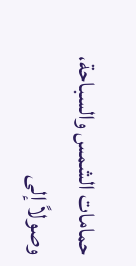حمامات الشمس والسباحة، وصولاً إلى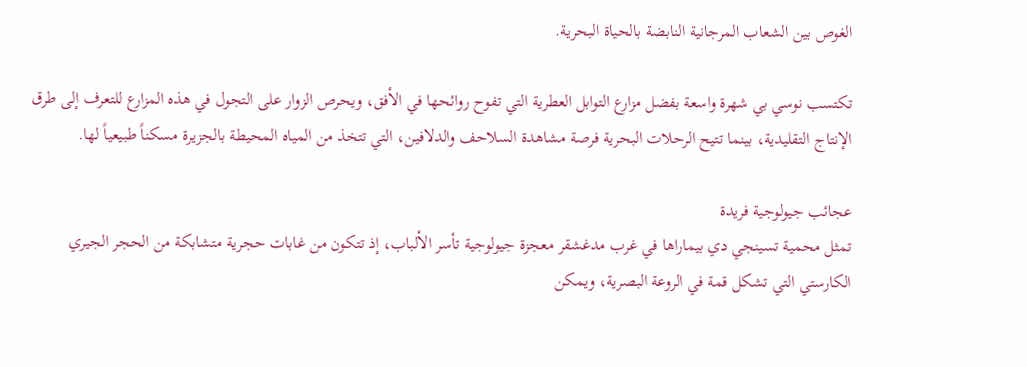الغوص بين الشعاب المرجانية النابضة بالحياة البحرية.

تكتسب نوسي بي شهرة واسعة بفضل مزارع التوابل العطرية التي تفوح روائحها في الأفق، ويحرص الزوار على التجول في هذه المزارع للتعرف إلى طرق الإنتاج التقليدية، بينما تتيح الرحلات البحرية فرصة مشاهدة السلاحف والدلافين، التي تتخذ من المياه المحيطة بالجزيرة مسكناً طبيعياً لها.

عجائب جيولوجية فريدة
تمثل محمية تسينجي دي بيماراها في غرب مدغشقر معجزة جيولوجية تأسر الألباب، إذ تتكون من غابات حجرية متشابكة من الحجر الجيري الكارستي التي تشكل قمة في الروعة البصرية، ويمكن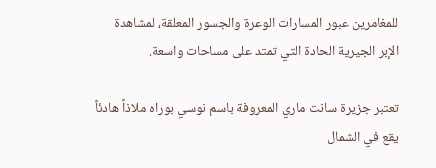للمغامرين عبور المسارات الوعرة والجسور المعلقة، لمشاهدة الإبر الجيرية الحادة التي تمتد على مساحات واسعة.

تعتبر جزيرة سانت ماري المعروفة باسم نوسي بوراه ملاذاً هادئاً يقع في الشمال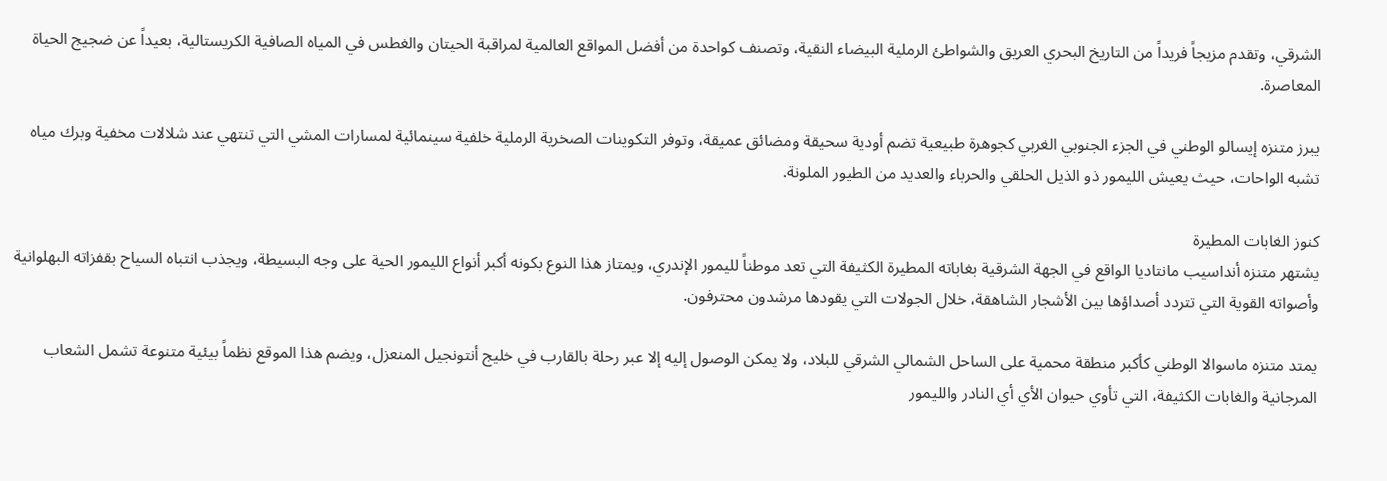الشرقي، وتقدم مزيجاً فريداً من التاريخ البحري العريق والشواطئ الرملية البيضاء النقية، وتصنف كواحدة من أفضل المواقع العالمية لمراقبة الحيتان والغطس في المياه الصافية الكريستالية، بعيداً عن ضجيج الحياة المعاصرة.

يبرز متنزه إيسالو الوطني في الجزء الجنوبي الغربي كجوهرة طبيعية تضم أودية سحيقة ومضائق عميقة، وتوفر التكوينات الصخرية الرملية خلفية سينمائية لمسارات المشي التي تنتهي عند شلالات مخفية وبرك مياه تشبه الواحات، حيث يعيش الليمور ذو الذيل الحلقي والحرباء والعديد من الطيور الملونة.

كنوز الغابات المطيرة
يشتهر متنزه أنداسيب مانتاديا الواقع في الجهة الشرقية بغاباته المطيرة الكثيفة التي تعد موطناً لليمور الإندري، ويمتاز هذا النوع بكونه أكبر أنواع الليمور الحية على وجه البسيطة، ويجذب انتباه السياح بقفزاته البهلوانية وأصواته القوية التي تتردد أصداؤها بين الأشجار الشاهقة، خلال الجولات التي يقودها مرشدون محترفون.

يمتد متنزه ماسوالا الوطني كأكبر منطقة محمية على الساحل الشمالي الشرقي للبلاد، ولا يمكن الوصول إليه إلا عبر رحلة بالقارب في خليج أنتونجيل المنعزل، ويضم هذا الموقع نظماً بيئية متنوعة تشمل الشعاب المرجانية والغابات الكثيفة، التي تأوي حيوان الأي أي النادر والليمور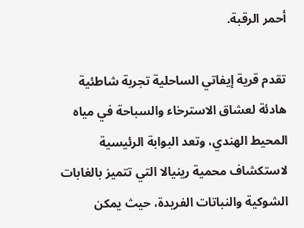أحمر الرقبة.

تقدم قرية إيفاتي الساحلية تجربة شاطئية هادئة لعشاق الاسترخاء والسباحة في مياه المحيط الهندي، وتعد البوابة الرئيسية لاستكشاف محمية رينيالا التي تتميز بالغابات الشوكية والنباتات الفريدة، حيث يمكن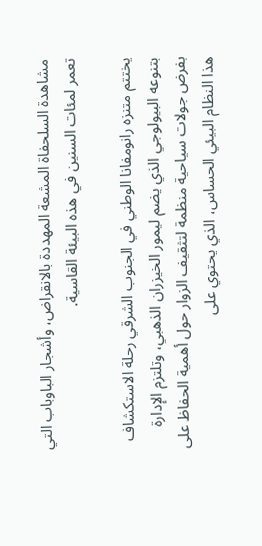مشاهدة السلحفاة المشعة المهددة بالانقراض، وأشجار الباوباب التي تعمر لمئات السنين في هذه البيئة القاسية.

يختتم متنزه رانومفانا الوطني في الجنوب الشرقي رحلة الاستكشاف بتنوعه البيولوجي الذي يضم ليمور الخيزران الذهبي، وتلتزم الإدارة بفرض جولات سياحية منظمة لتثقيف الزوار حول أهمية الحفاظ على هذا النظام البيئي الحساس، الذي يحتوي على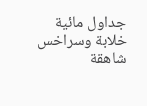جداول مائية خلابة وسراخس شاهقة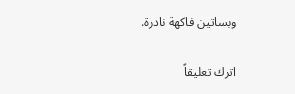وبساتين فاكهة نادرة.

اترك تعليقاً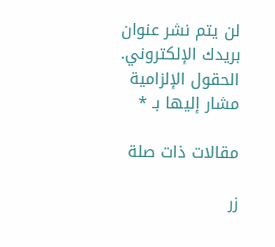لن يتم نشر عنوان بريدك الإلكتروني. الحقول الإلزامية مشار إليها بـ *

مقالات ذات صلة

زر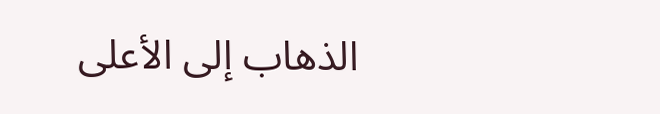الذهاب إلى الأعلى